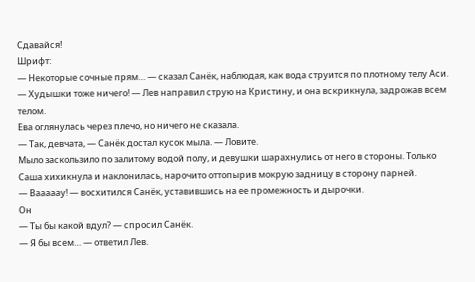Сдавайся!
Шрифт:
— Некоторые сочные прям… — сказал Санёк, наблюдая, как вода струится по плотному телу Аси.
— Худышки тоже ничего! — Лев направил струю на Кристину, и она вскрикнула, задрожав всем телом.
Ева оглянулась через плечо, но ничего не сказала.
— Так, девчата, — Санёк достал кусок мыла. — Ловите.
Мыло заскользило по залитому водой полу, и девушки шарахнулись от него в стороны. Только Саша хихикнула и наклонилась, нарочито оттопырив мокрую задницу в сторону парней.
— Вааааау! — восхитился Санёк, уставившись на ее промежность и дырочки.
Он
— Ты бы какой вдул? — спросил Санёк.
— Я бы всем… — ответил Лев.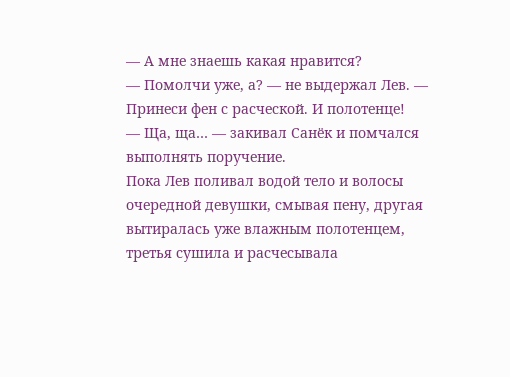— А мне знаешь какая нравится?
— Помолчи уже, а? — не выдержал Лев. — Принеси фен с расческой. И полотенце!
— Ща, ща… — закивал Санёк и помчался выполнять поручение.
Пока Лев поливал водой тело и волосы очередной девушки, смывая пену, другая вытиралась уже влажным полотенцем, третья сушила и расчесывала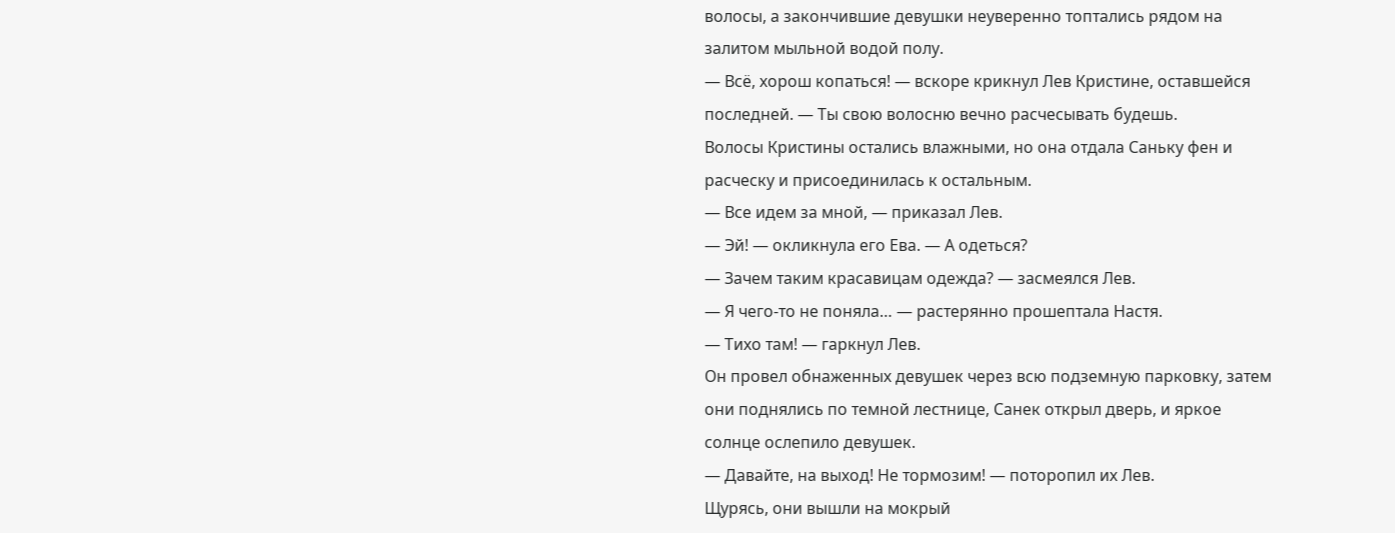волосы, а закончившие девушки неуверенно топтались рядом на залитом мыльной водой полу.
— Всё, хорош копаться! — вскоре крикнул Лев Кристине, оставшейся последней. — Ты свою волосню вечно расчесывать будешь.
Волосы Кристины остались влажными, но она отдала Саньку фен и расческу и присоединилась к остальным.
— Все идем за мной, — приказал Лев.
— Эй! — окликнула его Ева. — А одеться?
— Зачем таким красавицам одежда? — засмеялся Лев.
— Я чего-то не поняла… — растерянно прошептала Настя.
— Тихо там! — гаркнул Лев.
Он провел обнаженных девушек через всю подземную парковку, затем они поднялись по темной лестнице, Санек открыл дверь, и яркое солнце ослепило девушек.
— Давайте, на выход! Не тормозим! — поторопил их Лев.
Щурясь, они вышли на мокрый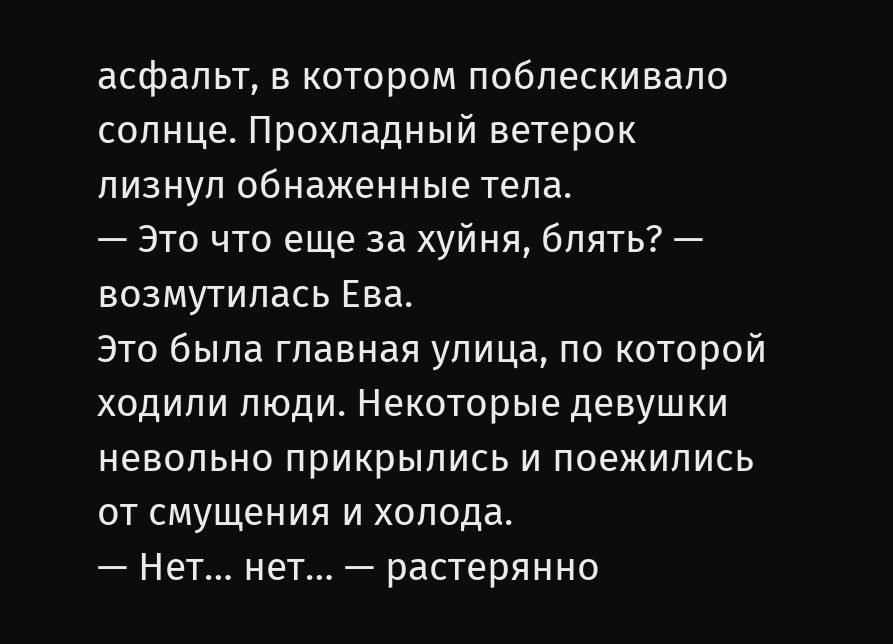асфальт, в котором поблескивало солнце. Прохладный ветерок лизнул обнаженные тела.
— Это что еще за хуйня, блять? — возмутилась Ева.
Это была главная улица, по которой ходили люди. Некоторые девушки невольно прикрылись и поежились от смущения и холода.
— Нет… нет… — растерянно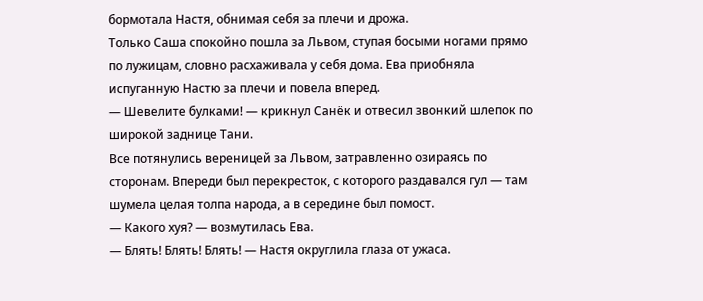бормотала Настя, обнимая себя за плечи и дрожа.
Только Саша спокойно пошла за Львом, ступая босыми ногами прямо по лужицам, словно расхаживала у себя дома. Ева приобняла испуганную Настю за плечи и повела вперед.
— Шевелите булками! — крикнул Санёк и отвесил звонкий шлепок по широкой заднице Тани.
Все потянулись вереницей за Львом, затравленно озираясь по сторонам. Впереди был перекресток, с которого раздавался гул — там шумела целая толпа народа, а в середине был помост.
— Какого хуя? — возмутилась Ева.
— Блять! Блять! Блять! — Настя округлила глаза от ужаса.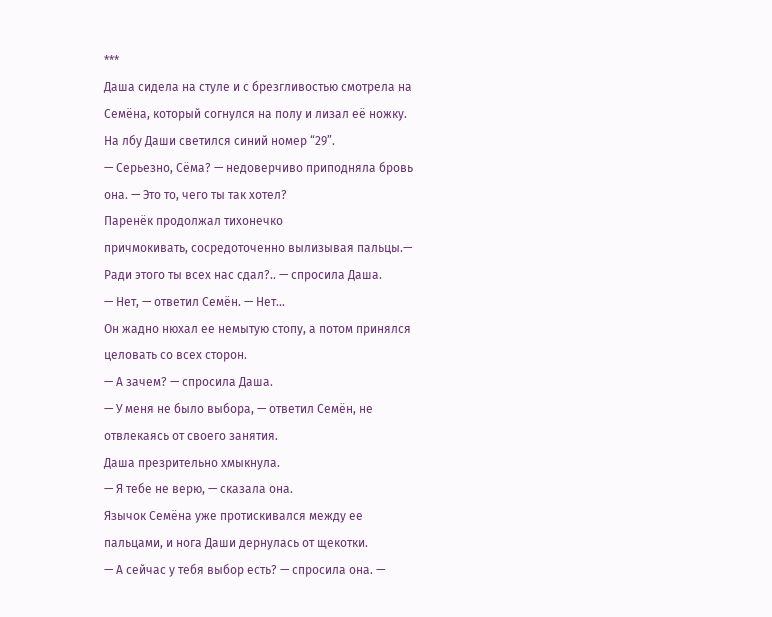***
Даша сидела на стуле и с брезгливостью смотрела на Семёна, который согнулся на полу и лизал её ножку. На лбу Даши светился синий номер “29”.
— Серьезно, Сёма? — недоверчиво приподняла бровь она. — Это то, чего ты так хотел?
Паренёк продолжал тихонечко
причмокивать, сосредоточенно вылизывая пальцы.— Ради этого ты всех нас сдал?.. — спросила Даша.
— Нет, — ответил Семён. — Нет…
Он жадно нюхал ее немытую стопу, а потом принялся целовать со всех сторон.
— А зачем? — спросила Даша.
— У меня не было выбора, — ответил Семён, не отвлекаясь от своего занятия.
Даша презрительно хмыкнула.
— Я тебе не верю, — сказала она.
Язычок Семёна уже протискивался между ее пальцами, и нога Даши дернулась от щекотки.
— А сейчас у тебя выбор есть? — спросила она. —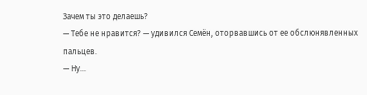Зачем ты это делаешь?
— Тебе не нравится? — удивился Семён, оторвавшись от ее обслюнявленных пальцев.
— Ну…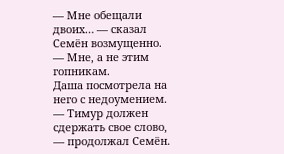— Мне обещали двоих… — сказал Семён возмущенно. — Мне, а не этим гопникам.
Даша посмотрела на него с недоумением.
— Тимур должен сдержать свое слово, — продолжал Семён.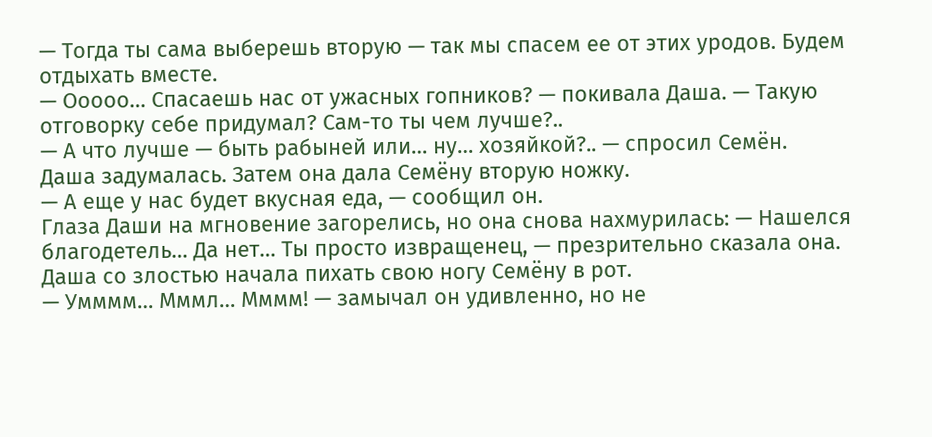— Тогда ты сама выберешь вторую — так мы спасем ее от этих уродов. Будем отдыхать вместе.
— Ооооо… Спасаешь нас от ужасных гопников? — покивала Даша. — Такую отговорку себе придумал? Сам-то ты чем лучше?..
— А что лучше — быть рабыней или… ну… хозяйкой?.. — спросил Семён.
Даша задумалась. Затем она дала Семёну вторую ножку.
— А еще у нас будет вкусная еда, — сообщил он.
Глаза Даши на мгновение загорелись, но она снова нахмурилась: — Нашелся благодетель… Да нет… Ты просто извращенец, — презрительно сказала она.
Даша со злостью начала пихать свою ногу Семёну в рот.
— Умммм… Мммл… Мммм! — замычал он удивленно, но не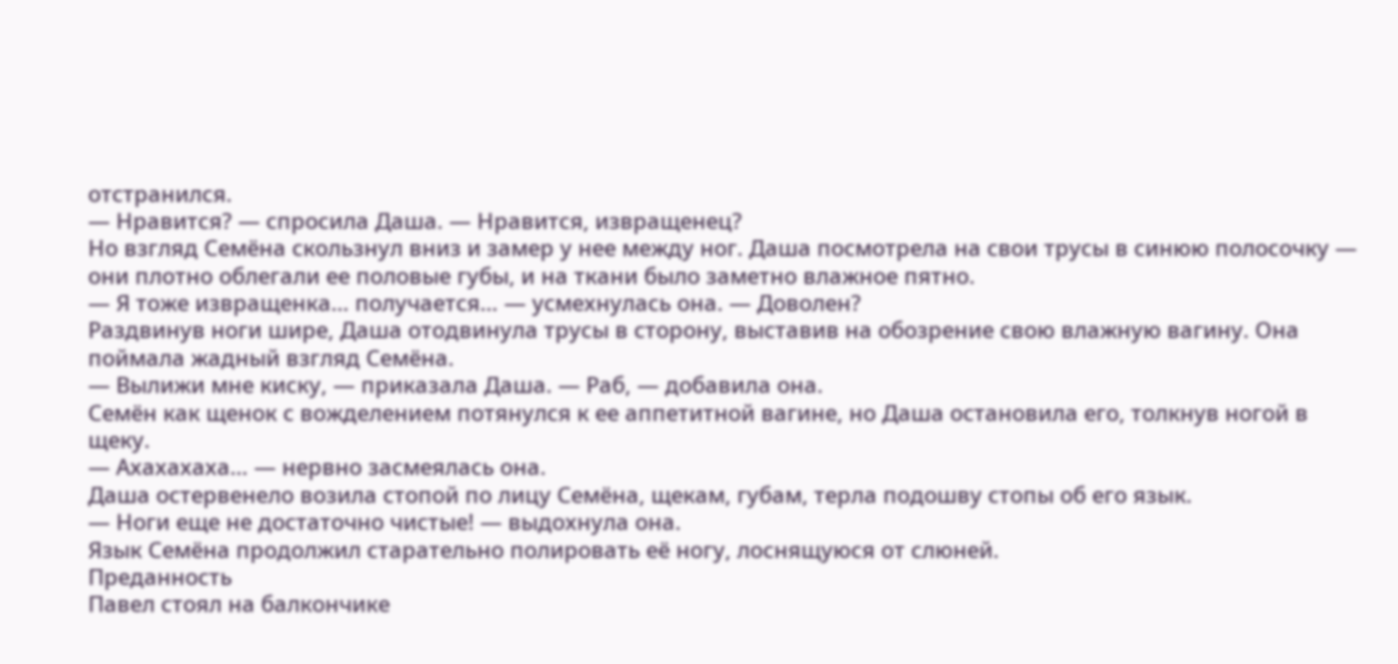отстранился.
— Нравится? — спросила Даша. — Нравится, извращенец?
Но взгляд Семёна скользнул вниз и замер у нее между ног. Даша посмотрела на свои трусы в синюю полосочку — они плотно облегали ее половые губы, и на ткани было заметно влажное пятно.
— Я тоже извращенка… получается… — усмехнулась она. — Доволен?
Раздвинув ноги шире, Даша отодвинула трусы в сторону, выставив на обозрение свою влажную вагину. Она поймала жадный взгляд Семёна.
— Вылижи мне киску, — приказала Даша. — Раб, — добавила она.
Семён как щенок с вожделением потянулся к ее аппетитной вагине, но Даша остановила его, толкнув ногой в щеку.
— Ахахахаха… — нервно засмеялась она.
Даша остервенело возила стопой по лицу Семёна, щекам, губам, терла подошву стопы об его язык.
— Ноги еще не достаточно чистые! — выдохнула она.
Язык Семёна продолжил старательно полировать её ногу, лоснящуюся от слюней.
Преданность
Павел стоял на балкончике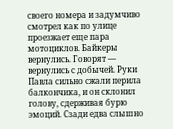своего номера и задумчиво смотрел как по улице проезжает еще пара мотоциклов. Байкеры вернулись. Говорят — вернулись с добычей. Руки Павла сильно сжали перила балкончика, и он склонил голову, сдерживая бурю эмоций. Сзади едва слышно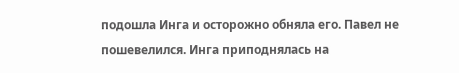подошла Инга и осторожно обняла его. Павел не пошевелился. Инга приподнялась на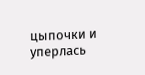цыпочки и уперлась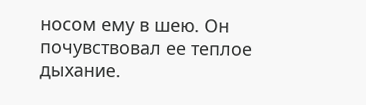носом ему в шею. Он почувствовал ее теплое дыхание.